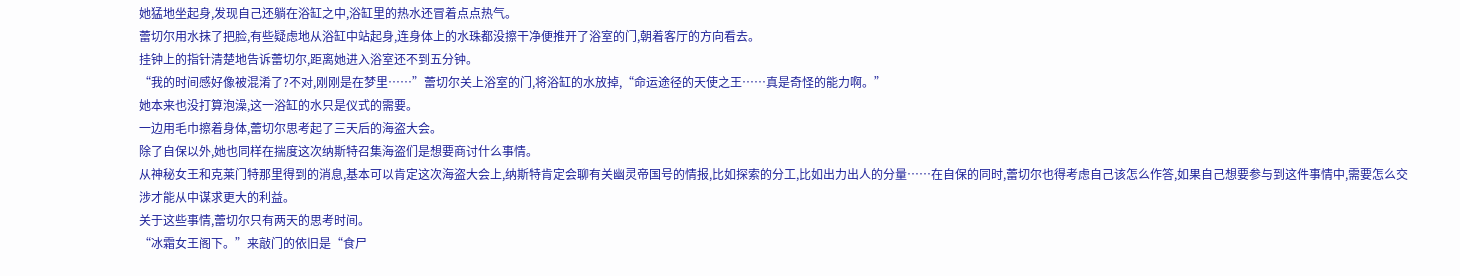她猛地坐起身,发现自己还躺在浴缸之中,浴缸里的热水还冒着点点热气。
蕾切尔用水抹了把脸,有些疑虑地从浴缸中站起身,连身体上的水珠都没擦干净便推开了浴室的门,朝着客厅的方向看去。
挂钟上的指针清楚地告诉蕾切尔,距离她进入浴室还不到五分钟。
“我的时间感好像被混淆了?不对,刚刚是在梦里……”蕾切尔关上浴室的门,将浴缸的水放掉,“命运途径的天使之王……真是奇怪的能力啊。”
她本来也没打算泡澡,这一浴缸的水只是仪式的需要。
一边用毛巾擦着身体,蕾切尔思考起了三天后的海盗大会。
除了自保以外,她也同样在揣度这次纳斯特召集海盗们是想要商讨什么事情。
从神秘女王和克莱门特那里得到的消息,基本可以肯定这次海盗大会上,纳斯特肯定会聊有关幽灵帝国号的情报,比如探索的分工,比如出力出人的分量……在自保的同时,蕾切尔也得考虑自己该怎么作答,如果自己想要参与到这件事情中,需要怎么交涉才能从中谋求更大的利益。
关于这些事情,蕾切尔只有两天的思考时间。
“冰霜女王阁下。”来敲门的依旧是“食尸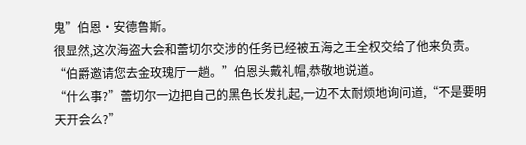鬼”伯恩·安德鲁斯。
很显然,这次海盗大会和蕾切尔交涉的任务已经被五海之王全权交给了他来负责。
“伯爵邀请您去金玫瑰厅一趟。”伯恩头戴礼帽,恭敬地说道。
“什么事?”蕾切尔一边把自己的黑色长发扎起,一边不太耐烦地询问道,“不是要明天开会么?”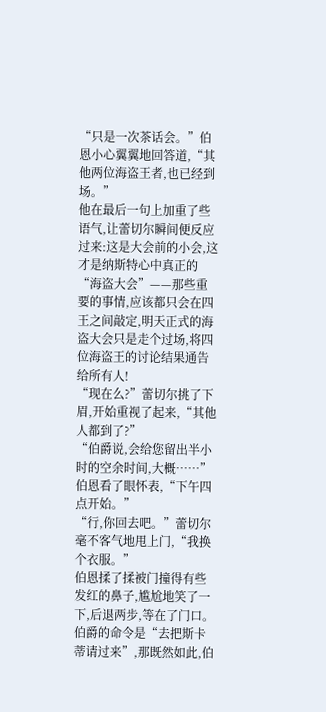“只是一次茶话会。”伯恩小心翼翼地回答道,“其他两位海盗王者,也已经到场。”
他在最后一句上加重了些语气,让蕾切尔瞬间便反应过来:这是大会前的小会,这才是纳斯特心中真正的“海盗大会”——那些重要的事情,应该都只会在四王之间敲定,明天正式的海盗大会只是走个过场,将四位海盗王的讨论结果通告给所有人!
“现在么?”蕾切尔挑了下眉,开始重视了起来,“其他人都到了?”
“伯爵说,会给您留出半小时的空余时间,大概……”伯恩看了眼怀表,“下午四点开始。”
“行,你回去吧。”蕾切尔毫不客气地甩上门,“我换个衣服。”
伯恩揉了揉被门撞得有些发红的鼻子,尴尬地笑了一下,后退两步,等在了门口。
伯爵的命令是“去把斯卡蒂请过来”,那既然如此,伯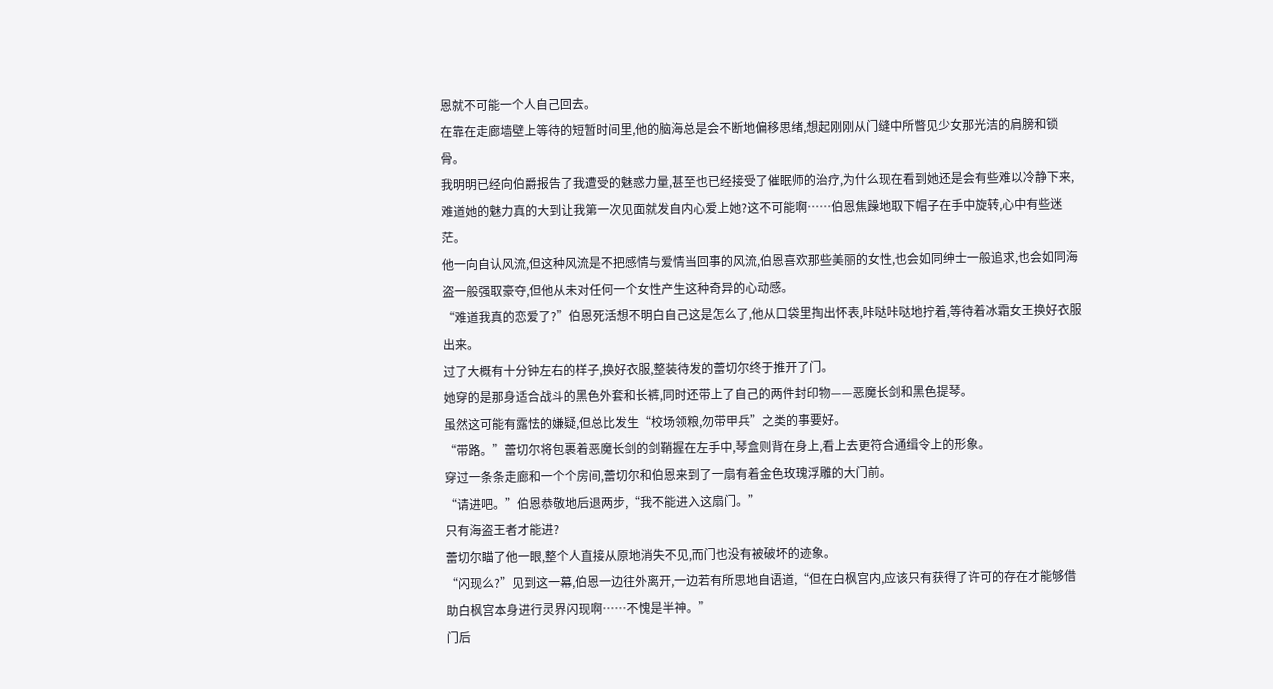恩就不可能一个人自己回去。
在靠在走廊墙壁上等待的短暂时间里,他的脑海总是会不断地偏移思绪,想起刚刚从门缝中所瞥见少女那光洁的肩膀和锁骨。
我明明已经向伯爵报告了我遭受的魅惑力量,甚至也已经接受了催眠师的治疗,为什么现在看到她还是会有些难以冷静下来,难道她的魅力真的大到让我第一次见面就发自内心爱上她?这不可能啊……伯恩焦躁地取下帽子在手中旋转,心中有些迷茫。
他一向自认风流,但这种风流是不把感情与爱情当回事的风流,伯恩喜欢那些美丽的女性,也会如同绅士一般追求,也会如同海盗一般强取豪夺,但他从未对任何一个女性产生这种奇异的心动感。
“难道我真的恋爱了?”伯恩死活想不明白自己这是怎么了,他从口袋里掏出怀表,咔哒咔哒地拧着,等待着冰霜女王换好衣服出来。
过了大概有十分钟左右的样子,换好衣服,整装待发的蕾切尔终于推开了门。
她穿的是那身适合战斗的黑色外套和长裤,同时还带上了自己的两件封印物——恶魔长剑和黑色提琴。
虽然这可能有露怯的嫌疑,但总比发生“校场领粮,勿带甲兵”之类的事要好。
“带路。”蕾切尔将包裹着恶魔长剑的剑鞘握在左手中,琴盒则背在身上,看上去更符合通缉令上的形象。
穿过一条条走廊和一个个房间,蕾切尔和伯恩来到了一扇有着金色玫瑰浮雕的大门前。
“请进吧。”伯恩恭敬地后退两步,“我不能进入这扇门。”
只有海盗王者才能进?
蕾切尔瞄了他一眼,整个人直接从原地消失不见,而门也没有被破坏的迹象。
“闪现么?”见到这一幕,伯恩一边往外离开,一边若有所思地自语道,“但在白枫宫内,应该只有获得了许可的存在才能够借助白枫宫本身进行灵界闪现啊……不愧是半神。”
门后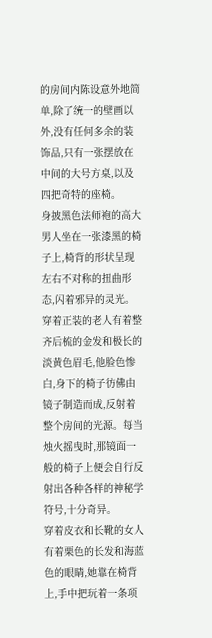的房间内陈设意外地简单,除了统一的壁画以外,没有任何多余的装饰品,只有一张摆放在中间的大号方桌,以及四把奇特的座椅。
身披黑色法师袍的高大男人坐在一张漆黑的椅子上,椅背的形状呈现左右不对称的扭曲形态,闪着邪异的灵光。
穿着正装的老人有着整齐后梳的金发和极长的淡黄色眉毛,他脸色惨白,身下的椅子彷佛由镜子制造而成,反射着整个房间的光源。每当烛火摇曳时,那镜面一般的椅子上便会自行反射出各种各样的神秘学符号,十分奇异。
穿着皮衣和长靴的女人有着栗色的长发和海蓝色的眼睛,她靠在椅背上,手中把玩着一条项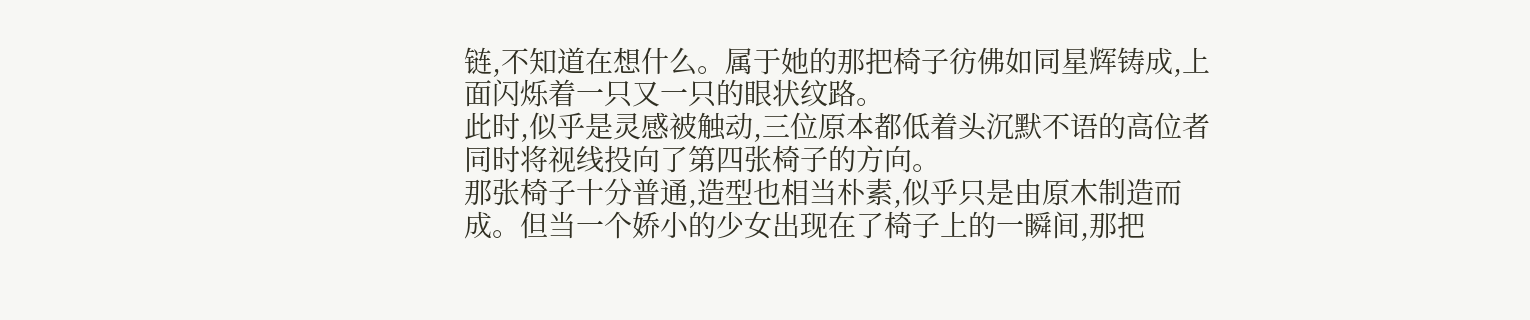链,不知道在想什么。属于她的那把椅子彷佛如同星辉铸成,上面闪烁着一只又一只的眼状纹路。
此时,似乎是灵感被触动,三位原本都低着头沉默不语的高位者同时将视线投向了第四张椅子的方向。
那张椅子十分普通,造型也相当朴素,似乎只是由原木制造而成。但当一个娇小的少女出现在了椅子上的一瞬间,那把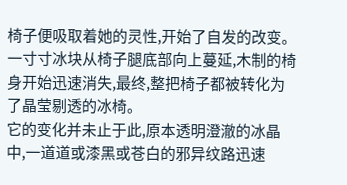椅子便吸取着她的灵性,开始了自发的改变。
一寸寸冰块从椅子腿底部向上蔓延,木制的椅身开始迅速消失,最终,整把椅子都被转化为了晶莹剔透的冰椅。
它的变化并未止于此,原本透明澄澈的冰晶中,一道道或漆黑或苍白的邪异纹路迅速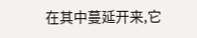在其中蔓延开来,它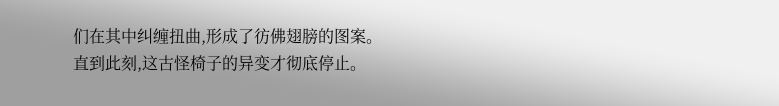们在其中纠缠扭曲,形成了彷佛翅膀的图案。
直到此刻,这古怪椅子的异变才彻底停止。